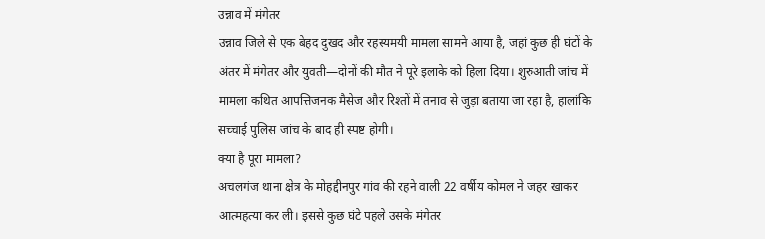उन्नाव में मंगेतर
उन्नाव जिले से एक बेहद दुखद और रहस्यमयी मामला सामने आया है, जहां कुछ ही घंटों के अंतर में मंगेतर और युवती—दोनों की मौत ने पूरे इलाके को हिला दिया। शुरुआती जांच में मामला कथित आपत्तिजनक मैसेज और रिश्तों में तनाव से जुड़ा बताया जा रहा है, हालांकि सच्चाई पुलिस जांच के बाद ही स्पष्ट होगी।
क्या है पूरा मामला?
अचलगंज थाना क्षेत्र के मोहद्दीनपुर गांव की रहने वाली 22 वर्षीय कोमल ने जहर खाकर आत्महत्या कर ली। इससे कुछ घंटे पहले उसके मंगेतर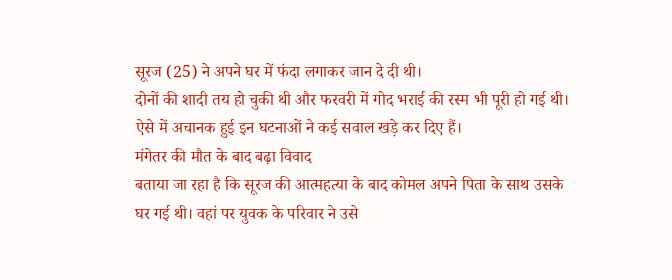सूरज (25) ने अपने घर में फंदा लगाकर जान दे दी थी।
दोनों की शादी तय हो चुकी थी और फरवरी में गोद भराई की रस्म भी पूरी हो गई थी। ऐसे में अचानक हुई इन घटनाओं ने कई सवाल खड़े कर दिए हैं।
मंगेतर की मौत के बाद बढ़ा विवाद
बताया जा रहा है कि सूरज की आत्महत्या के बाद कोमल अपने पिता के साथ उसके घर गई थी। वहां पर युवक के परिवार ने उसे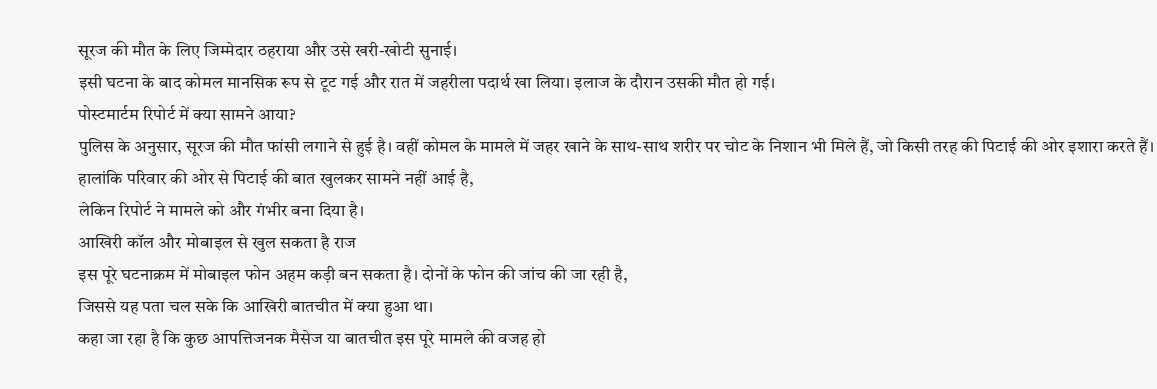सूरज की मौत के लिए जिम्मेदार ठहराया और उसे खरी-खोटी सुनाई।
इसी घटना के बाद कोमल मानसिक रूप से टूट गई और रात में जहरीला पदार्थ खा लिया। इलाज के दौरान उसकी मौत हो गई।
पोस्टमार्टम रिपोर्ट में क्या सामने आया?
पुलिस के अनुसार, सूरज की मौत फांसी लगाने से हुई है। वहीं कोमल के मामले में जहर खाने के साथ-साथ शरीर पर चोट के निशान भी मिले हैं, जो किसी तरह की पिटाई की ओर इशारा करते हैं।
हालांकि परिवार की ओर से पिटाई की बात खुलकर सामने नहीं आई है,
लेकिन रिपोर्ट ने मामले को और गंभीर बना दिया है।
आखिरी कॉल और मोबाइल से खुल सकता है राज
इस पूरे घटनाक्रम में मोबाइल फोन अहम कड़ी बन सकता है। दोनों के फोन की जांच की जा रही है,
जिससे यह पता चल सके कि आखिरी बातचीत में क्या हुआ था।
कहा जा रहा है कि कुछ आपत्तिजनक मैसेज या बातचीत इस पूरे मामले की वजह हो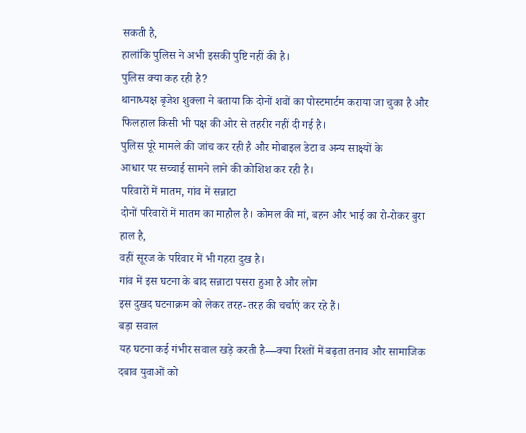सकती है,
हालांकि पुलिस ने अभी इसकी पुष्टि नहीं की है।
पुलिस क्या कह रही है?
थानाध्यक्ष बृजेश शुक्ला ने बताया कि दोनों शवों का पोस्टमार्टम कराया जा चुका है और
फिलहाल किसी भी पक्ष की ओर से तहरीर नहीं दी गई है।
पुलिस पूरे मामले की जांच कर रही है और मोबाइल डेटा व अन्य साक्ष्यों के
आधार पर सच्चाई सामने लाने की कोशिश कर रही है।
परिवारों में मातम, गांव में सन्नाटा
दोनों परिवारों में मातम का माहौल है। कोमल की मां, बहन और भाई का रो-रोकर बुरा हाल है,
वहीं सूरज के परिवार में भी गहरा दुख है।
गांव में इस घटना के बाद सन्नाटा पसरा हुआ है और लोग
इस दुखद घटनाक्रम को लेकर तरह-तरह की चर्चाएं कर रहे हैं।
बड़ा सवाल
यह घटना कई गंभीर सवाल खड़े करती है—क्या रिश्तों में बढ़ता तनाव और सामाजिक दबाव युवाओं को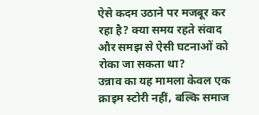ऐसे कदम उठाने पर मजबूर कर रहा है? क्या समय रहते संवाद और समझ से ऐसी घटनाओं को रोका जा सकता था?
उन्नाव का यह मामला केवल एक क्राइम स्टोरी नहीं, बल्कि समाज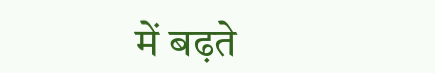में बढ़ते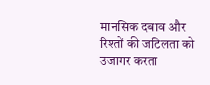मानसिक दबाव और रिश्तों की जटिलता को
उजागर करता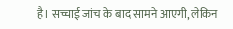है। सच्चाई जांच के बाद सामने आएगी, लेकिन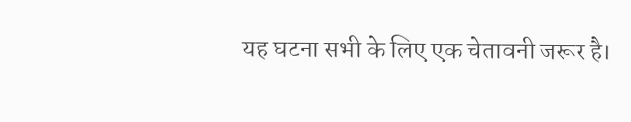यह घटना सभी के लिए एक चेतावनी जरूर है।